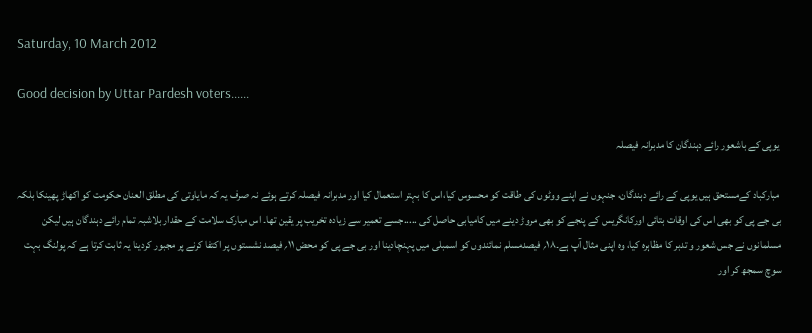Saturday, 10 March 2012

Good decision by Uttar Pardesh voters......

 یوپی کے باشعور رائے دہندگان کا مدبرانہ فیصلہ

 مبارکباد کےمستحق ہیں یوپی کے رائے دہندگان، جنہوں نے اپنے ووٹوں کی طاقت کو محسوس کیا،اس کا بہتر استعمال کیا اور مدبرانہ فیصلہ کرتے ہوئے نہ صرف یہ کہ مایاوتی کی مطلق العنان حکومت کو اکھاڑ پھینکا بلکہ بی جے پی کو بھی اس کی اوقات بتائی اورکانگریس کے پنجے کو بھی مروڑ دینے میں کامیابی حاصل کی .....جسے تعمیر سے زیادہ تخریب پر یقین تھا۔ اس مبارک سلامت کے حقدار بلاشبہ تمام رائے دہندگان ہیں لیکن مسلمانوں نے جس شعور و تدبر کا مظاہرہ کیا، وہ اپنی مثال آپ ہے۔۱۸؍ فیصدمسلم نمائندوں کو اسمبلی میں پہنچادینا اور بی جے پی کو محض ۱۱؍ فیصد نشستوں پر اکتفا کرنے پر مجبور کردینا یہ ثابت کرتا ہے کہ پولنگ بہت سوچ سمجھ کر اور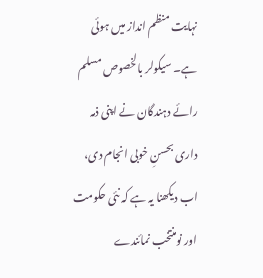نہایت منظم انداز میں ہوئی ہے۔ سیکولر بالخصوص مسلم رائے دہندگان نے اپنی ذمہ داری بحسنِ خوبی انجام دی، اب دیکھنا یہ ہے کہ نئی حکومت اور نومنتخب نمائندے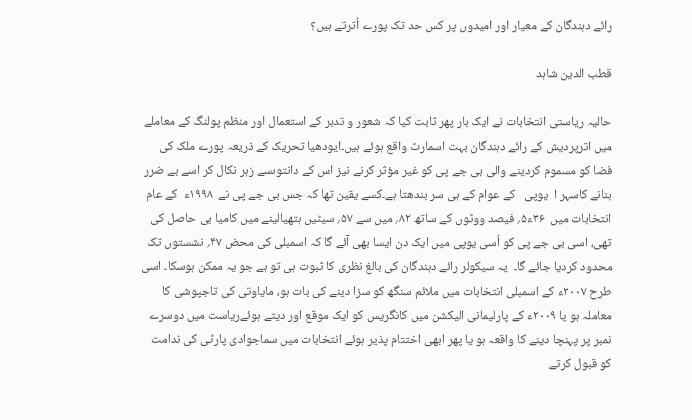رائے دہندگان کے معیار اور امیدوں پر کس حد تک پورے اُترتے ہیں؟

قطب الدین شاہد

حالیہ ریاستی انتخابات نے ایک بار پھر ثابت کیا کہ شعور و تدبر کے استعمال اور منظم پولنگ کے معاملے میں اترپردیش کے رائے دہندگان بہت اسمارٹ واقع ہوئے ہیں۔ایودھیا تحریک کے ذریعہ پورے ملک کی فضا کو مسموم کردینے والی بی جے پی کو غیر مؤثر کرنے نیز اس کے دانتوںسے زہر نکال کر اسے بے ضرر بنانے کاسہر ا  یوپی   کے عوام کے ہی سر بندھتا ہے۔کسے یقین تھا کہ جس بی جے پی نے  ۱۹۹۸ء  کے عام انتخابات میں  ۳۶ء۵؍ فیصد ووٹوں کے ساتھ ۸۲؍ میں سے ۵۷؍ سیٹیں ہتھیالینے میں کامیا بی حاصل کی تھی، اسی بی جے پی کو اُسی یوپی میں ایک دن ایسا بھی آئے گا کہ اسمبلی کی محض ۴۷؍ نشستوں تک محدود کردیا جائے گا۔  یہ سیکولر رائے دہندگان کی بالغ نظری کا ثبوت ہی تو ہے جو یہ ممکن ہوسکا۔ اسی طرح ۲۰۰۷ء کے اسمبلی انتخابات میں ملائم سنگھ کو سزا دینے کی بات ہو، مایاوتی کی تاجپوشی کا معاملہ ہو یا ۲۰۰۹ء کے پارلیمانی الیکشن میں کانگریس کو ایک موقع اور دیتے ہوئےریاست میں دوسرے نمبر پر پہنچا دینے کا واقعہ ہو یا پھر ابھی اختتام پذیر ہوئے انتخابات میں سماجوادی پارٹی کی ندامت کو قبول کرتے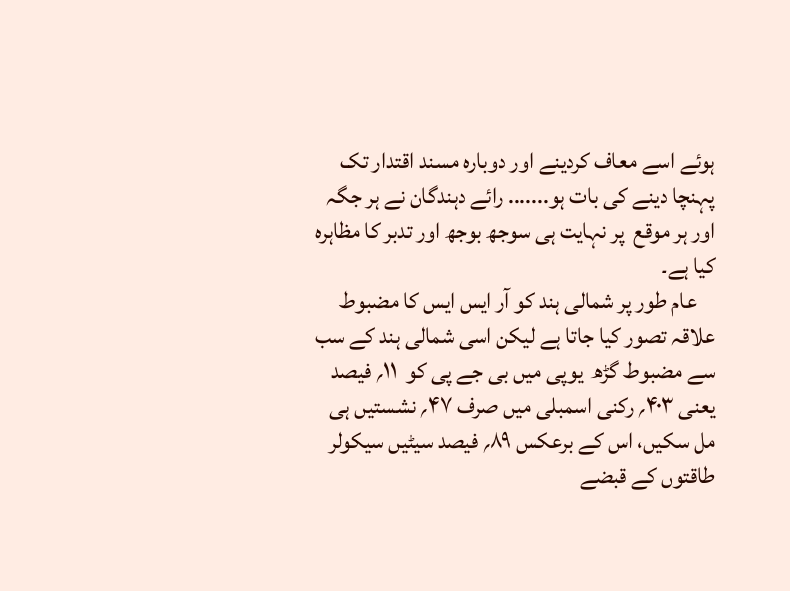ہوئے اسے معاف کردینے اور دوبارہ مسند اقتدار تک پہنچا دینے کی بات ہو....... رائے دہندگان نے ہر جگہ اور ہر موقع  پر نہایت ہی سوجھ بوجھ اور تدبر کا مظاہرہ کیا ہے۔
    عام طور پر شمالی ہند کو آر ایس ایس کا مضبوط علاقہ تصور کیا جاتا ہے لیکن اسی شمالی ہند کے سب سے مضبوط گڑھ  یوپی میں بی جے پی کو  ۱۱؍ فیصد یعنی ۴۰۳؍ رکنی اسمبلی میں صرف ۴۷؍ نشستیں ہی مل سکیں، اس کے برعکس ۸۹؍ فیصد سیٹیں سیکولر طاقتوں کے قبضے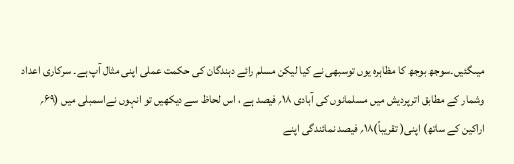میںگئیں۔سوجھ بوجھ کا مظاہرہ یوں توسبھی نے کیا لیکن مسلم رائے دہندگان کی حکمت عملی اپنی مثال آپ ہے۔ سرکاری اعداد وشمار کے مطابق اترپردیش میں مسلمانوں کی آبادی ۱۸؍ فیصد ہے ، اس لحاظ سے دیکھیں تو انہوں نےاسمبلی میں (۶۹؍ اراکین کے ساتھ) اپنی( تقریباً)۱۸؍ فیصد نمائندگی اپنے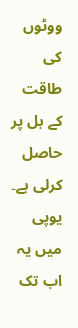ووٹوں کی طاقت کے بل پر حاصل کرلی ہے۔ یوپی میں یہ اب تک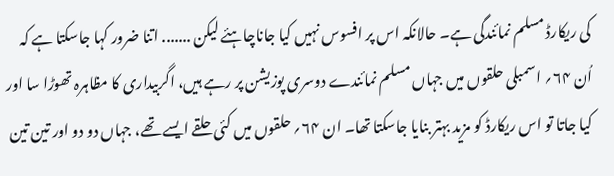کی ریکارڈ مسلم نمائندگی ہے۔ حالانکہ اس پر افسوس نہیں کیا جاناچاہئے لیکن ....... اتنا ضرور کہا جاسکتا ہے کہ اُن ۶۴؍ اسمبلی حلقوں میں جہاں مسلم نمائندے دوسری پوزیشن پر رہے ہیں، اگربیداری کا مظاہرہ تھوڑا سا اور کیا جاتا تو اس ریکارڈ کو مزید بہتر بنایا جاسکتا تھا۔ ان ۶۴؍ حلقوں میں کئی حلقے ایسے تھے، جہاں دو دو اور تین تین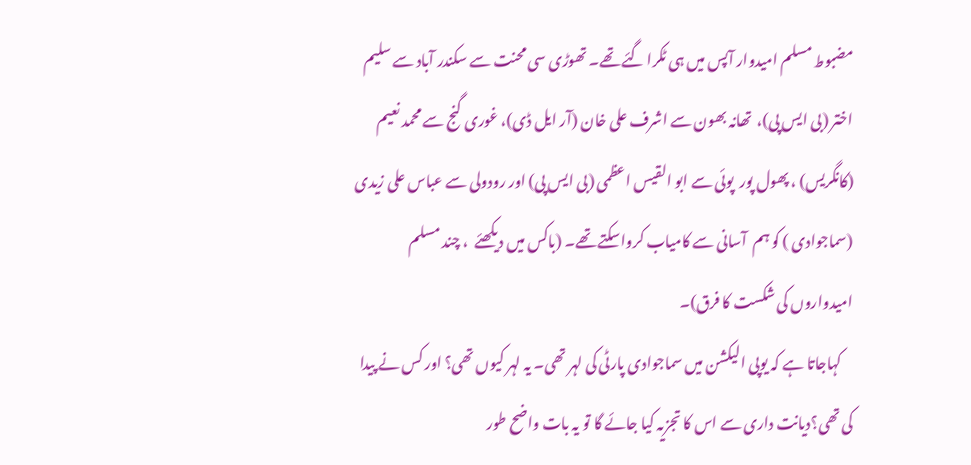مضبوط مسلم امیدوار آپس میں ہی ٹکرا گئے تھے۔ تھوڑی سی محنت سے سکندر آباد سے سلیم اختر (بی ایس پی)،  تھانہ بھون سے اشرف علی خان (آر ایل ڈی)، غوری گنج سے محمد نعیم (کانگریس) ، پھول پور  پوئی سے ابو القیس اعظمی (بی ایس پی) اور رودولی سے عباس علی زیدی (سماجوادی ) کو ہم  آسانی سے کامیاب کرواسکتے تھے۔ (باکس میں دیکھئے  ، چند مسلم امیدواروں کی شکست کا فرق)۔
    کہاجاتا ہے کہ یوپی الیکشن میں سماجوادی پارٹی کی لہر تھی۔ یہ لہر کیوں تھی؟ اور کس نے پیدا کی تھی؟دیانت داری سے اس کا تجزیہ کیا جائے گا تو یہ بات واضح طور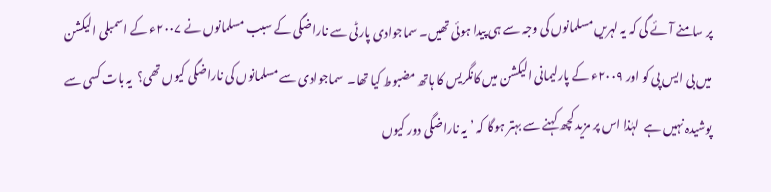پر سامنے آئے گی کہ یہ لہریں مسلمانوں کی وجہ سے ہی پیدا ہوئی تھیں۔ سماجوادی پارٹی سے ناراضگی کے سبب مسلمانوں نے ۲۰۰۷ء کے اسمبلی الیکشن میں بی ایس پی کو اور ۲۰۰۹ء کے پارلیمانی الیکشن میں کانگریس کا ہاتھ مضبوط کیا تھا۔  سماجوادی سے مسلمانوں کی ناراضگی کیوں تھی؟  یہ بات کسی سے پوشیدہ نہیں ہے  لہٰذا اس پر مزید کچھ کہنے سے بہتر ہوگا کہ ’یہ ناراضگی دور کیوں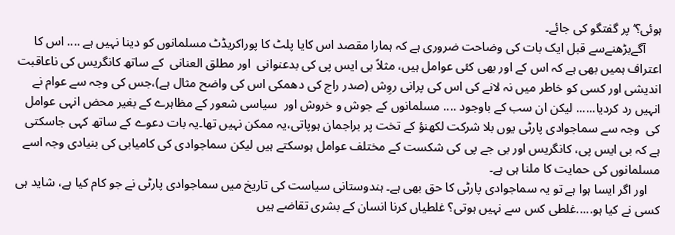ہوئی؟‘ پر گفتگو کی جائے۔
     آگےبڑھنےسے قبل ایک بات کی وضاحت ضروری ہے کہ ہمارا مقصد اس کایا پلٹ کا پوراکریڈٹ مسلمانوں کو دینا نہیں ہے .... اس کا اعتراف ہمیں بھی ہے کہ اس کے اور بھی کئی عوامل ہیں، مثلاً بی ایس پی کی بدعنوانی  اور مطلق العنانی  کے ساتھ کانگریس کی ناعاقبت اندیشی اور کسی کو خاطر میں نہ لانے کی اس کی پرانی روِش (صدر راج کی دھمکی اس کی واضح مثال ہے)،جس کی وجہ سے عوام نے انہیں رد کردیا...... لیکن ان سب کے باوجود .... مسلمانوں کے جوش و خروش اور  سیاسی شعور کے مظاہرے کے بغیر محض انہی عوامل کی  وجہ سے سماجوادی پارٹی یوں بلا شرکت لکھنؤ کے تخت پر براجمان ہوپاتی،یہ ممکن نہیں تھا۔یہ بات دعوے کے ساتھ کہی جاسکتی ہے کہ بی ایس پی، کانگریس اور بی جے پی کی شکست کے مختلف عوامل ہوسکتے ہیں لیکن سماجوادی کی کامیابی کی بنیادی وجہ اسے مسلمانوں کی حمایت کا ملنا ہی ہے۔
    اور اگر ایسا ہوا ہے تو یہ سماجوادی پارٹی کا حق بھی ہے۔ ہندوستانی سیاست کی تاریخ میں سماجوادی پارٹی نے جو کام کیا ہے، شاید ہی کسی نے کیا ہو.....غلطی کس سے نہیں ہوتی؟ غلطیاں کرنا انسان کے بشری تقاضے ہیں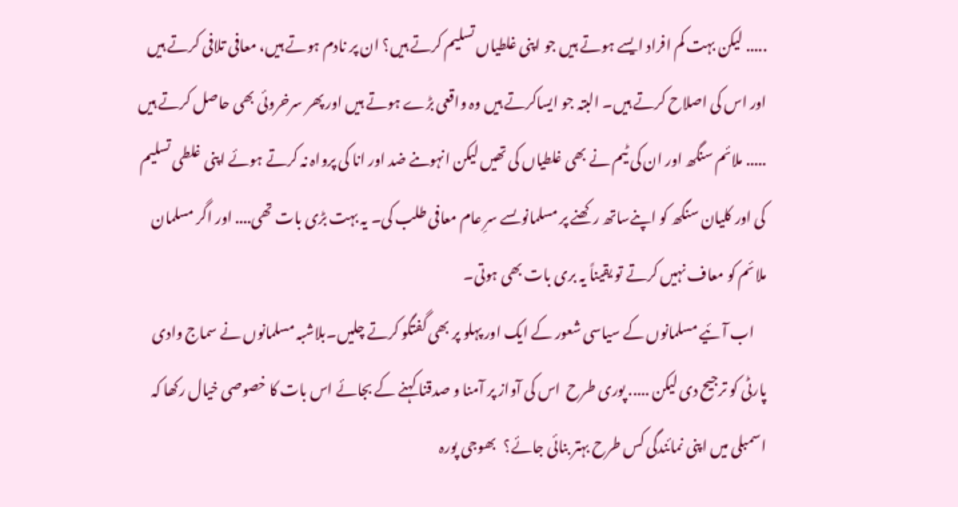..... لیکن بہت کم افراد ایسے ہوتے ہیں جو اپنی غلطیاں تسلیم کرتے ہیں؟ ان پر نادم ہوتے ہیں، معافی تلافی کرتے ہیں اور اس کی اصلاح کرتے ہیں۔ البتہ جو ایساکرتے ہیں وہ واقعی بڑے ہوتے ہیں اور پھر سرخروئی بھی حاصل کرتے ہیں ..... ملائم سنگھ اور ان کی ٹیم نے بھی غلطیاں کی تھیں لیکن انہوںنے ضد اور انا کی پرواہ نہ کرتے ہوئے اپنی غلطی تسلیم کی اور کلیان سنگھ کو اپنےساتھ رکھنے پر مسلمانوںسے سرِ عام معافی طلب کی۔ یہ بہت بڑی بات تھی.... اور اگر مسلمان ملائم کو معاف نہیں کرتے تو یقیناً یہ بری بات بھی ہوتی۔
    اب آئیے مسلمانوں کے سیاسی شعور کے ایک اور پہلو پر بھی گفتگو کرتے چلیں۔بلاشبہ مسلمانوں نے سماج وادی پارٹی کو ترجیح دی لیکن ..... پوری طرح  اس کی آواز پر آمنا و صدقنا کہنے کے بجائے اس بات کا خصوصی خیال رکھا کہ اسمبلی میں اپنی نمائندگی کس طرح بہتر بنائی جائے؟   بھوجی پورہ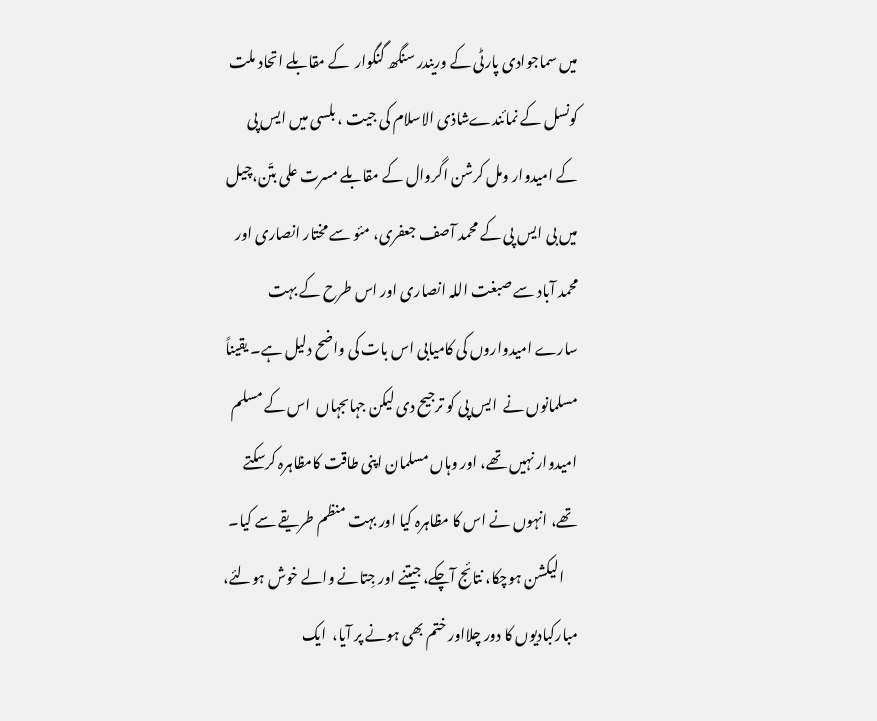میں سماجوادی پارٹی کے وریندر سنگھ گنگوار  کے مقابلے اتحاد ملت کونسل کے نمائندےشاذی الاسلام کی جیت ، بلسی میں ایس پی کے امیدوار ومل کرشن اگروال کے مقابلے مسرت علی بتّن،چیل میں بی ایس پی کے محمد آصف جعفری، مئو سے مختار انصاری اور محمد آباد سے صبغت اللہ انصاری اور اس طرح کے بہت سارے امیدواروں کی کامیابی اس بات کی واضح دلیل ہے۔ یقیناً مسلمانوں نے  ایس پی کو ترجیح دی لیکن جہاںجہاں  اس کے مسلم امیدوار نہیں تھے، اور وہاں مسلمان اپنی طاقت کامظاہرہ کرسکتے تھے، انہوں نے اس کا مظاہرہ کیا اور بہت منظم طریقے سے کیا۔
     الیکشن ہوچکا، نتائج آچکے، جیتنے اور جِتانے والے خوش ہولئے، مبارکبادیوں کا دور چلااور ختم بھی ہونے پر آیا،  ایک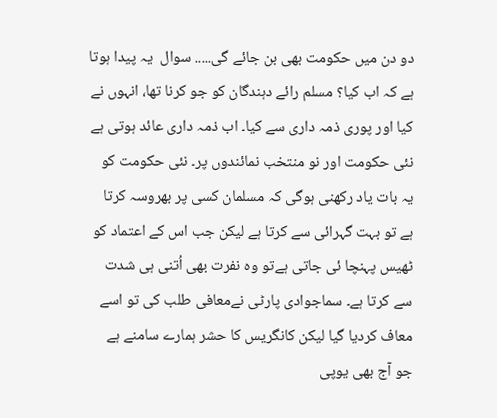دو دن میں حکومت بھی بن جائے گی..... سوال  یہ پیدا ہوتا ہے کہ اب کیا؟ مسلم رائے دہندگان کو جو کرنا تھا، انہوں نے کیا اور پوری ذمہ داری سے کیا۔ اب ذمہ داری عائد ہوتی ہے نئی حکومت اور نو منتخب نمائندوں پر۔ نئی حکومت کو یہ بات یاد رکھنی ہوگی کہ مسلمان کسی پر بھروسہ کرتا ہے تو بہت گہرائی سے کرتا ہے لیکن جب اس کے اعتماد کو ٹھیس پہنچا ئی جاتی ہےتو وہ نفرت بھی اُتنی ہی شدت سے کرتا ہے۔ سماجوادی پارٹی نےمعافی طلب کی تو اسے معاف کردیا گیا لیکن کانگریس کا حشر ہمارے سامنے ہے جو آج بھی یوپی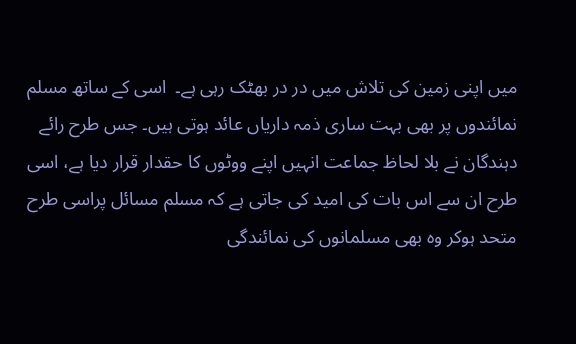میں اپنی زمین کی تلاش میں در در بھٹک رہی ہے۔  اسی کے ساتھ مسلم نمائندوں پر بھی بہت ساری ذمہ داریاں عائد ہوتی ہیں۔ جس طرح رائے دہندگان نے بلا لحاظ جماعت انہیں اپنے ووٹوں کا حقدار قرار دیا ہے، اسی طرح ان سے اس بات کی امید کی جاتی ہے کہ مسلم مسائل پراسی طرح متحد ہوکر وہ بھی مسلمانوں کی نمائندگی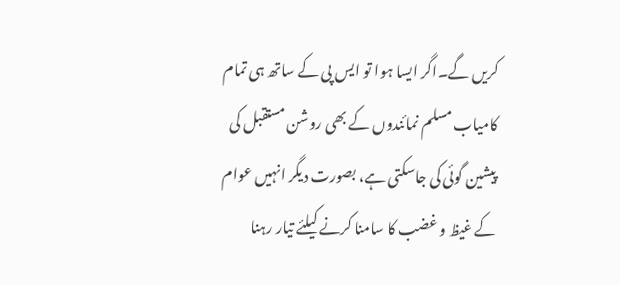کریں گے۔اگر ایسا ہوا تو ایس پی کے ساتھ ہی تمام کامیاب مسلم نمائندوں کے بھی روشن مستقبل کی پیشین گوئی کی جاسکتی ہے، بصورت دیگر انہیں عوام کے غیظ و غضب کا سامنا کرنے کیلئے تیار رہنا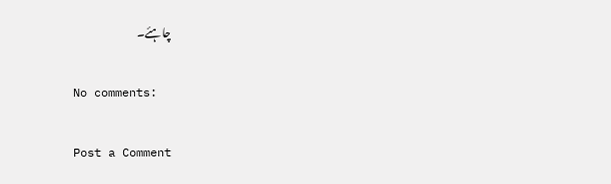چاہئے۔

No comments:

Post a Comment